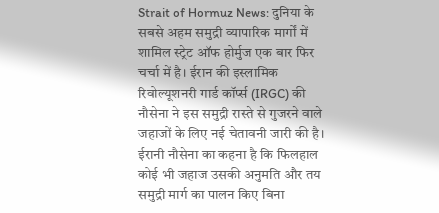Strait of Hormuz News: दुनिया के सबसे अहम समुद्री व्यापारिक मार्गों में शामिल स्ट्रेट ऑफ होर्मुज एक बार फिर चर्चा में है। ईरान की इस्लामिक रिवोल्यूशनरी गार्ड कॉर्प्स (IRGC) की नौसेना ने इस समुद्री रास्ते से गुजरने वाले जहाजों के लिए नई चेतावनी जारी की है। ईरानी नौसेना का कहना है कि फिलहाल कोई भी जहाज उसकी अनुमति और तय समुद्री मार्ग का पालन किए बिना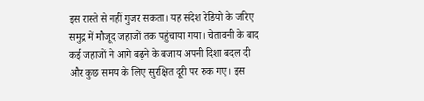इस रास्ते से नहीं गुजर सकता। यह संदेश रेडियो के जरिए समुद्र में मौजूद जहाजों तक पहुंचाया गया। चेतावनी के बाद कई जहाजों ने आगे बढ़ने के बजाय अपनी दिशा बदल दी और कुछ समय के लिए सुरक्षित दूरी पर रुक गए। इस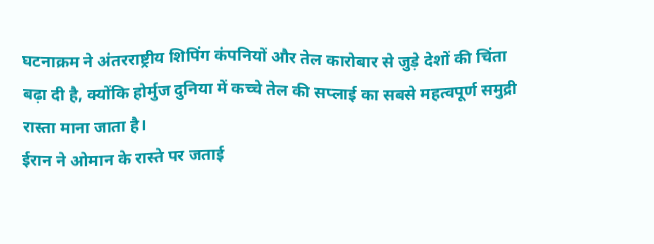घटनाक्रम ने अंतरराष्ट्रीय शिपिंग कंपनियों और तेल कारोबार से जुड़े देशों की चिंता बढ़ा दी है, क्योंकि होर्मुज दुनिया में कच्चे तेल की सप्लाई का सबसे महत्वपूर्ण समुद्री रास्ता माना जाता है।
ईरान ने ओमान के रास्ते पर जताई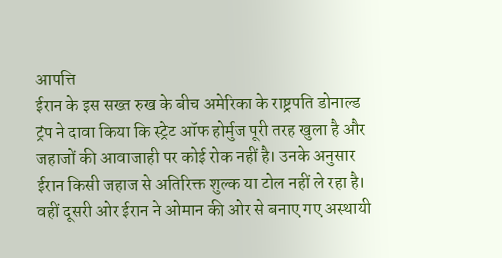आपत्ति
ईरान के इस सख्त रुख के बीच अमेरिका के राष्ट्रपति डोनाल्ड ट्रंप ने दावा किया कि स्ट्रेट ऑफ होर्मुज पूरी तरह खुला है और जहाजों की आवाजाही पर कोई रोक नहीं है। उनके अनुसार ईरान किसी जहाज से अतिरिक्त शुल्क या टोल नहीं ले रहा है। वहीं दूसरी ओर ईरान ने ओमान की ओर से बनाए गए अस्थायी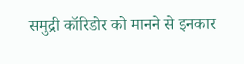समुद्री कॉरिडोर को मानने से इनकार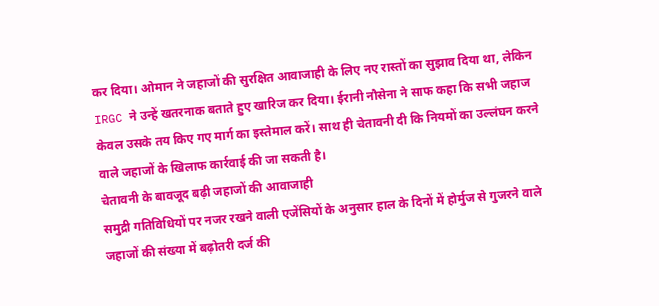कर दिया। ओमान ने जहाजों की सुरक्षित आवाजाही के लिए नए रास्तों का सुझाव दिया था, लेकिन IRGC ने उन्हें खतरनाक बताते हुए खारिज कर दिया। ईरानी नौसेना ने साफ कहा कि सभी जहाज केवल उसके तय किए गए मार्ग का इस्तेमाल करें। साथ ही चेतावनी दी कि नियमों का उल्लंघन करने वाले जहाजों के खिलाफ कार्रवाई की जा सकती है।
चेतावनी के बावजूद बढ़ी जहाजों की आवाजाही
समुद्री गतिविधियों पर नजर रखने वाली एजेंसियों के अनुसार हाल के दिनों में होर्मुज से गुजरने वाले जहाजों की संख्या में बढ़ोतरी दर्ज की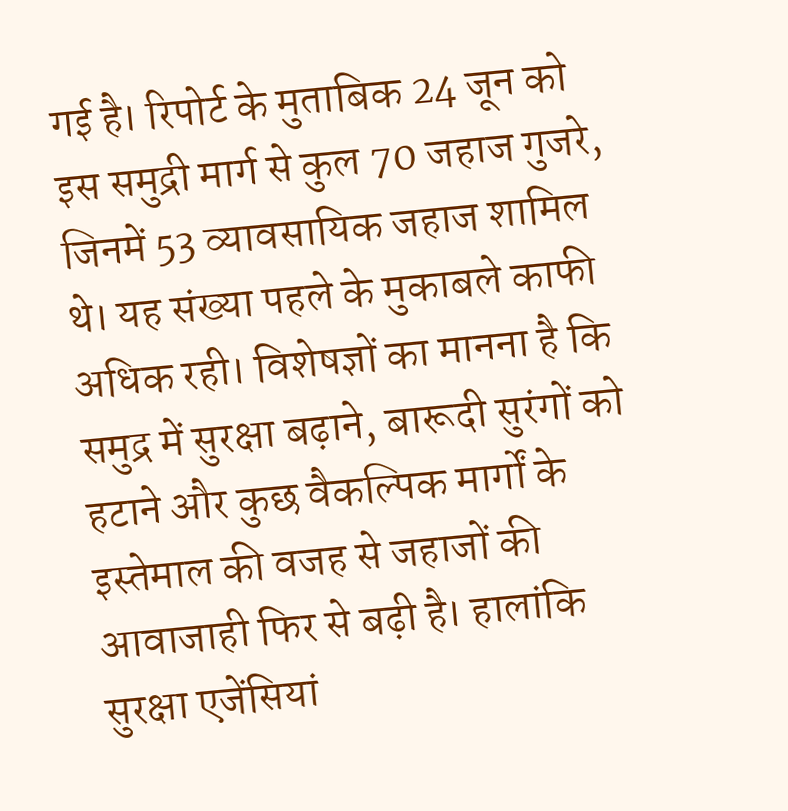गई है। रिपोर्ट के मुताबिक 24 जून को इस समुद्री मार्ग से कुल 70 जहाज गुजरे, जिनमें 53 व्यावसायिक जहाज शामिल थे। यह संख्या पहले के मुकाबले काफी अधिक रही। विशेषज्ञों का मानना है कि समुद्र में सुरक्षा बढ़ाने, बारूदी सुरंगों को हटाने और कुछ वैकल्पिक मार्गों के इस्तेमाल की वजह से जहाजों की आवाजाही फिर से बढ़ी है। हालांकि सुरक्षा एजेंसियां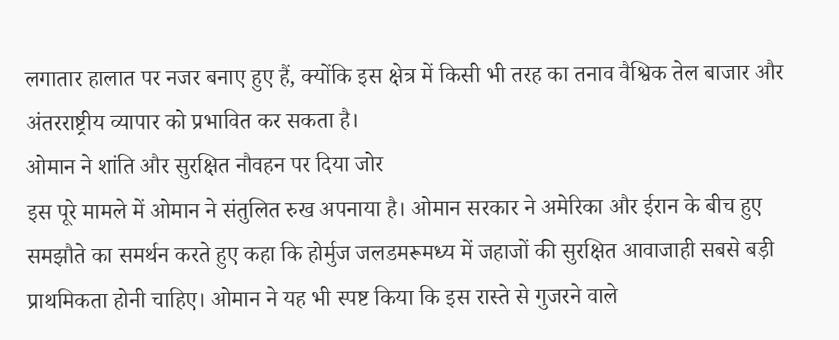लगातार हालात पर नजर बनाए हुए हैं, क्योंकि इस क्षेत्र में किसी भी तरह का तनाव वैश्विक तेल बाजार और अंतरराष्ट्रीय व्यापार को प्रभावित कर सकता है।
ओमान ने शांति और सुरक्षित नौवहन पर दिया जोर
इस पूरे मामले में ओमान ने संतुलित रुख अपनाया है। ओमान सरकार ने अमेरिका और ईरान के बीच हुए समझौते का समर्थन करते हुए कहा कि होर्मुज जलडमरूमध्य में जहाजों की सुरक्षित आवाजाही सबसे बड़ी प्राथमिकता होनी चाहिए। ओमान ने यह भी स्पष्ट किया कि इस रास्ते से गुजरने वाले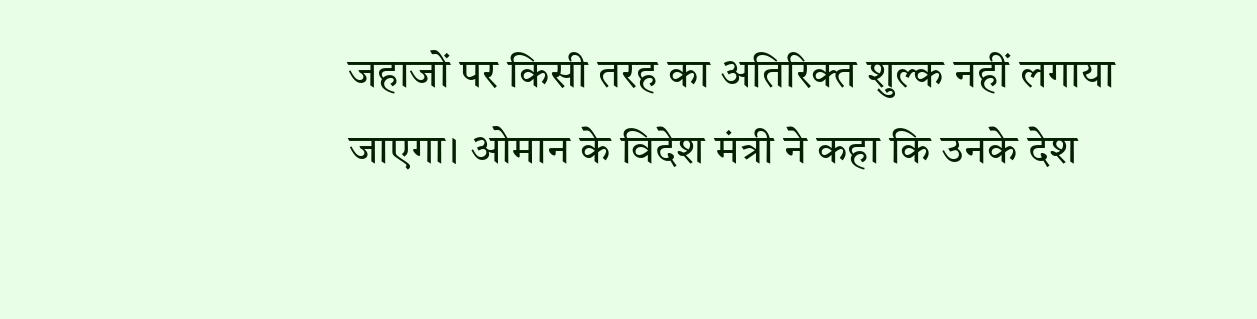जहाजों पर किसी तरह का अतिरिक्त शुल्क नहीं लगाया जाएगा। ओमान के विदेश मंत्री ने कहा कि उनके देश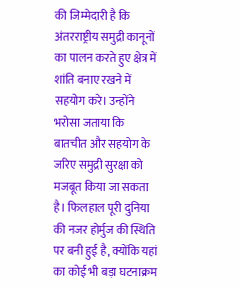की जिम्मेदारी है कि अंतरराष्ट्रीय समुद्री कानूनों का पालन करते हुए क्षेत्र में शांति बनाए रखने में सहयोग करे। उन्होंने भरोसा जताया कि बातचीत और सहयोग के जरिए समुद्री सुरक्षा को मजबूत किया जा सकता है। फिलहाल पूरी दुनिया की नजर होर्मुज की स्थिति पर बनी हुई है, क्योंकि यहां का कोई भी बड़ा घटनाक्रम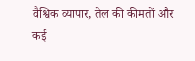वैश्विक व्यापार, तेल की कीमतों और कई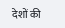देशों की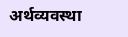अर्थव्यवस्था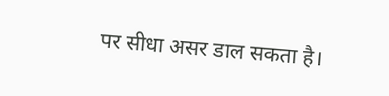पर सीधा असर डाल सकता है।